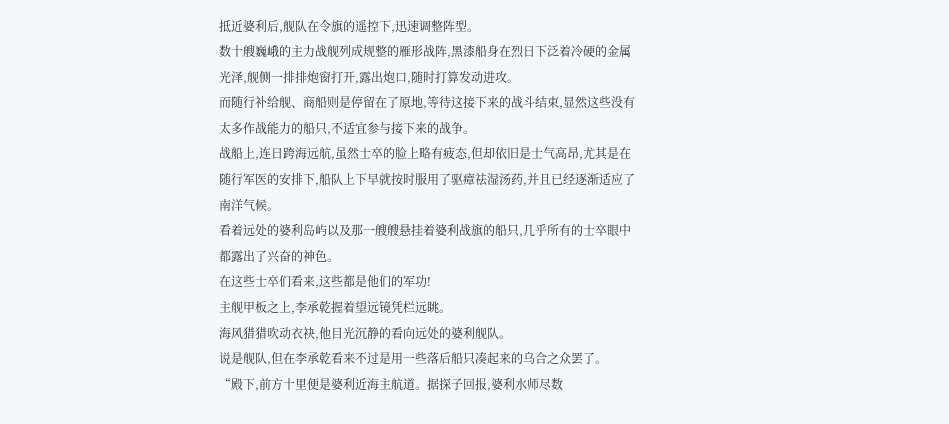抵近婆利后,舰队在令旗的遥控下,迅速调整阵型。
数十艘巍峨的主力战舰列成规整的雁形战阵,黑漆船身在烈日下泛着冷硬的金属光泽,舰侧一排排炮窗打开,露出炮口,随时打算发动进攻。
而随行补给舰、商船则是停留在了原地,等待这接下来的战斗结束,显然这些没有太多作战能力的船只,不适宜参与接下来的战争。
战船上,连日跨海远航,虽然士卒的脸上略有疲态,但却依旧是士气高昂,尤其是在随行军医的安排下,船队上下早就按时服用了驱瘴祛湿汤药,并且已经逐渐适应了南洋气候。
看着远处的婆利岛屿以及那一艘艘悬挂着婆利战旗的船只,几乎所有的士卒眼中都露出了兴奋的神色。
在这些士卒们看来,这些都是他们的军功!
主舰甲板之上,李承乾握着望远镜凭栏远眺。
海风猎猎吹动衣袂,他目光沉静的看向远处的婆利舰队。
说是舰队,但在李承乾看来不过是用一些落后船只凑起来的乌合之众罢了。
“殿下,前方十里便是婆利近海主航道。据探子回报,婆利水师尽数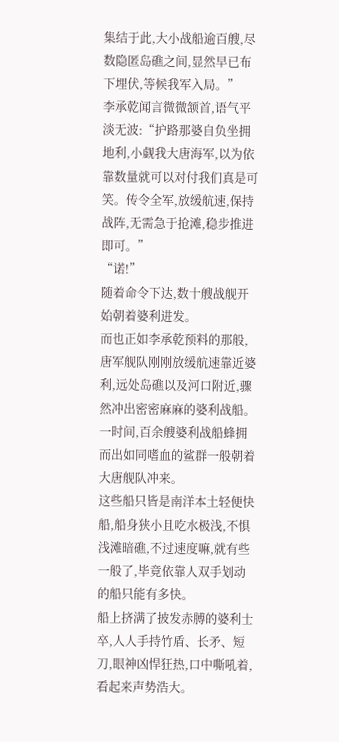集结于此,大小战船逾百艘,尽数隐匿岛礁之间,显然早已布下埋伏,等候我军入局。”
李承乾闻言微微颔首,语气平淡无波:“护路那婆自负坐拥地利,小觑我大唐海军,以为依靠数量就可以对付我们真是可笑。传令全军,放缓航速,保持战阵,无需急于抢滩,稳步推进即可。”
“诺!”
随着命令下达,数十艘战舰开始朝着婆利进发。
而也正如李承乾预料的那般,唐军舰队刚刚放缓航速靠近婆利,远处岛礁以及河口附近,骤然冲出密密麻麻的婆利战船。
一时间,百余艘婆利战船蜂拥而出如同嗜血的鲨群一般朝着大唐舰队冲来。
这些船只皆是南洋本土轻便快船,船身狭小且吃水极浅,不惧浅滩暗礁,不过速度嘛,就有些一般了,毕竟依靠人双手划动的船只能有多快。
船上挤满了披发赤膊的婆利士卒,人人手持竹盾、长矛、短刀,眼神凶悍狂热,口中嘶吼着,看起来声势浩大。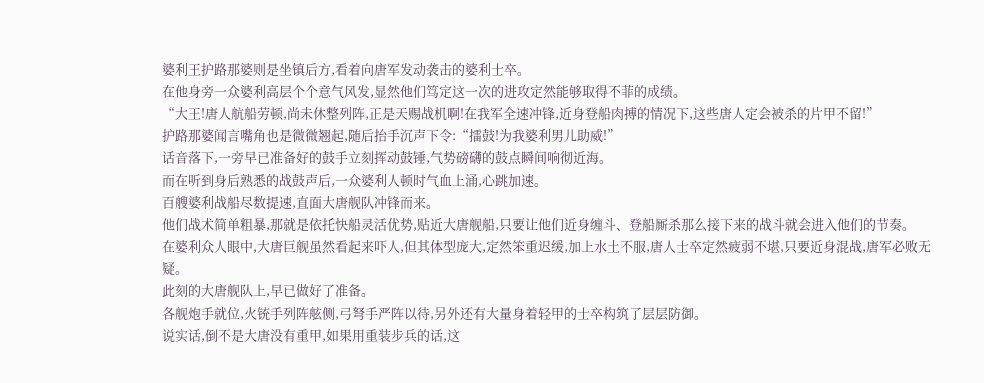婆利王护路那婆则是坐镇后方,看着向唐军发动袭击的婆利士卒。
在他身旁一众婆利高层个个意气风发,显然他们笃定这一次的进攻定然能够取得不菲的成绩。
“大王!唐人航船劳顿,尚未休整列阵,正是天赐战机啊!在我军全速冲锋,近身登船肉搏的情况下,这些唐人定会被杀的片甲不留!”
护路那婆闻言嘴角也是微微翘起,随后抬手沉声下令:“擂鼓!为我婆利男儿助威!”
话音落下,一旁早已准备好的鼓手立刻挥动鼓锤,气势磅礴的鼓点瞬间响彻近海。
而在听到身后熟悉的战鼓声后,一众婆利人顿时气血上涌,心跳加速。
百艘婆利战船尽数提速,直面大唐舰队冲锋而来。
他们战术简单粗暴,那就是依托快船灵活优势,贴近大唐舰船,只要让他们近身缠斗、登船厮杀那么接下来的战斗就会进入他们的节奏。
在婆利众人眼中,大唐巨舰虽然看起来吓人,但其体型庞大,定然笨重迟缓,加上水土不服,唐人士卒定然疲弱不堪,只要近身混战,唐军必败无疑。
此刻的大唐舰队上,早已做好了准备。
各舰炮手就位,火铳手列阵舷侧,弓弩手严阵以待,另外还有大量身着轻甲的士卒构筑了层层防御。
说实话,倒不是大唐没有重甲,如果用重装步兵的话,这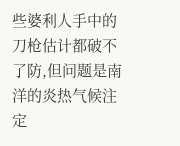些婆利人手中的刀枪估计都破不了防,但问题是南洋的炎热气候注定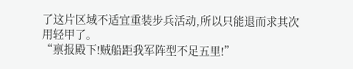了这片区域不适宜重装步兵活动,所以只能退而求其次用轻甲了。
“禀报殿下!贼船距我军阵型不足五里!”